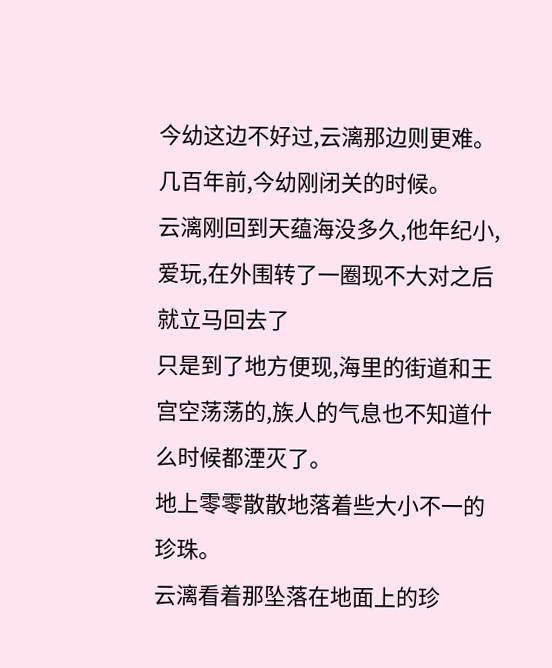今幼这边不好过,云漓那边则更难。
几百年前,今幼刚闭关的时候。
云漓刚回到天蕴海没多久,他年纪小,爱玩,在外围转了一圈现不大对之后就立马回去了
只是到了地方便现,海里的街道和王宫空荡荡的,族人的气息也不知道什么时候都湮灭了。
地上零零散散地落着些大小不一的珍珠。
云漓看着那坠落在地面上的珍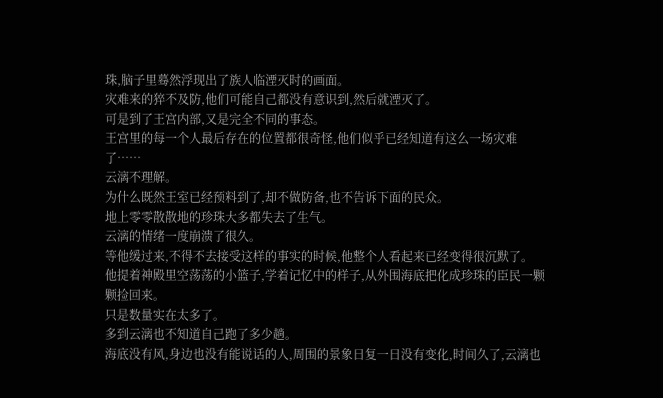珠,脑子里蓦然浮现出了族人临湮灭时的画面。
灾难来的猝不及防,他们可能自己都没有意识到,然后就湮灭了。
可是到了王宫内部,又是完全不同的事态。
王宫里的每一个人最后存在的位置都很奇怪,他们似乎已经知道有这么一场灾难了……
云漓不理解。
为什么既然王室已经预料到了,却不做防备,也不告诉下面的民众。
地上零零散散地的珍珠大多都失去了生气。
云漓的情绪一度崩溃了很久。
等他缓过来,不得不去接受这样的事实的时候,他整个人看起来已经变得很沉默了。
他提着神殿里空荡荡的小篮子,学着记忆中的样子,从外围海底把化成珍珠的臣民一颗颗捡回来。
只是数量实在太多了。
多到云漓也不知道自己跑了多少趟。
海底没有风,身边也没有能说话的人,周围的景象日复一日没有变化,时间久了,云漓也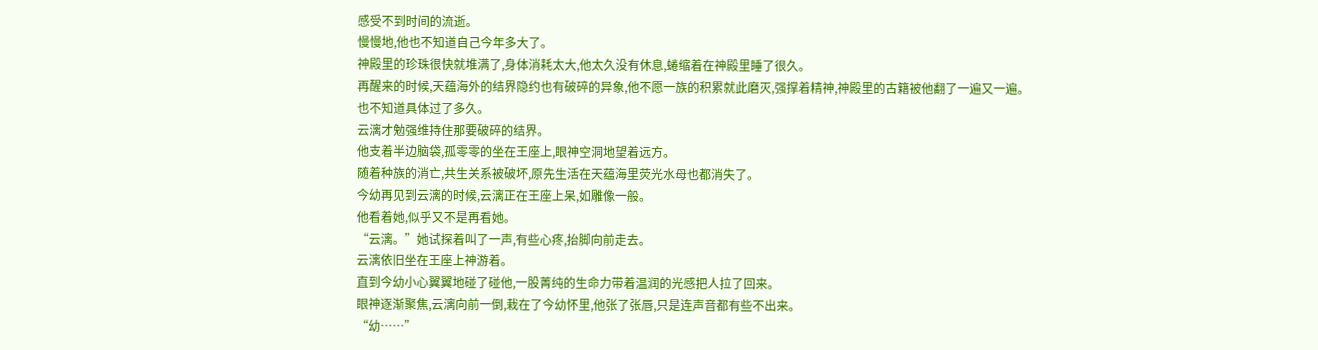感受不到时间的流逝。
慢慢地,他也不知道自己今年多大了。
神殿里的珍珠很快就堆满了,身体消耗太大,他太久没有休息,蜷缩着在神殿里睡了很久。
再醒来的时候,天蕴海外的结界隐约也有破碎的异象,他不愿一族的积累就此磨灭,强撑着精神,神殿里的古籍被他翻了一遍又一遍。
也不知道具体过了多久。
云漓才勉强维持住那要破碎的结界。
他支着半边脑袋,孤零零的坐在王座上,眼神空洞地望着远方。
随着种族的消亡,共生关系被破坏,原先生活在天蕴海里荧光水母也都消失了。
今幼再见到云漓的时候,云漓正在王座上呆,如雕像一般。
他看着她,似乎又不是再看她。
“云漓。”她试探着叫了一声,有些心疼,抬脚向前走去。
云漓依旧坐在王座上神游着。
直到今幼小心翼翼地碰了碰他,一股菁纯的生命力带着温润的光感把人拉了回来。
眼神逐渐聚焦,云漓向前一倒,栽在了今幼怀里,他张了张唇,只是连声音都有些不出来。
“幼……”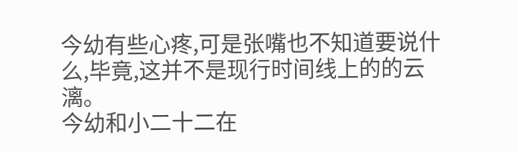今幼有些心疼,可是张嘴也不知道要说什么,毕竟,这并不是现行时间线上的的云漓。
今幼和小二十二在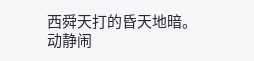西舜天打的昏天地暗。
动静闹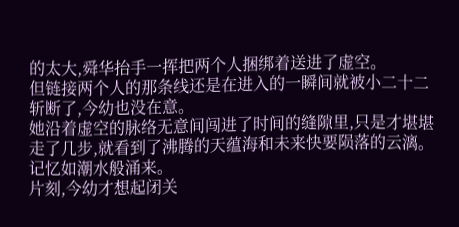的太大,舜华抬手一挥把两个人捆绑着送进了虚空。
但链接两个人的那条线还是在进入的一瞬间就被小二十二斩断了,今幼也没在意。
她沿着虚空的脉络无意间闯进了时间的缝隙里,只是才堪堪走了几步,就看到了沸腾的天蕴海和未来快要陨落的云漓。
记忆如潮水般涌来。
片刻,今幼才想起闭关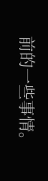前的一些事情。